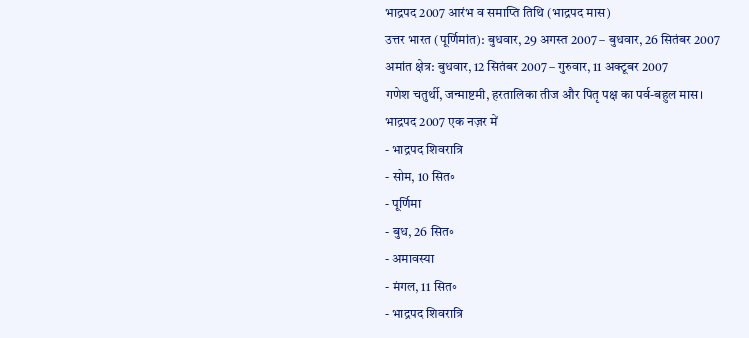भाद्रपद 2007 आरंभ व समाप्ति तिथि (भाद्रपद मास)
उत्तर भारत (पूर्णिमांत): बुधवार, 29 अगस्त 2007 – बुधवार, 26 सितंबर 2007
अमांत क्षेत्र: बुधवार, 12 सितंबर 2007 – गुरुवार, 11 अक्टूबर 2007
गणेश चतुर्थी, जन्माष्टमी, हरतालिका तीज और पितृ पक्ष का पर्व-बहुल मास।
भाद्रपद 2007 एक नज़र में
- भाद्रपद शिवरात्रि
- सोम, 10 सित॰
- पूर्णिमा
- बुध, 26 सित॰
- अमावस्या
- मंगल, 11 सित॰
- भाद्रपद शिवरात्रि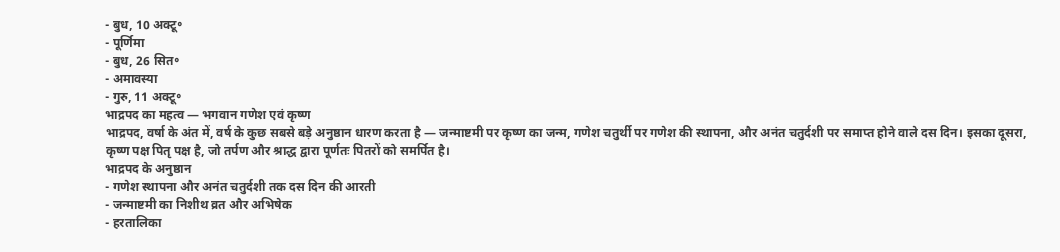- बुध, 10 अक्टू॰
- पूर्णिमा
- बुध, 26 सित॰
- अमावस्या
- गुरु, 11 अक्टू॰
भाद्रपद का महत्व — भगवान गणेश एवं कृष्ण
भाद्रपद, वर्षा के अंत में, वर्ष के कुछ सबसे बड़े अनुष्ठान धारण करता है — जन्माष्टमी पर कृष्ण का जन्म, गणेश चतुर्थी पर गणेश की स्थापना, और अनंत चतुर्दशी पर समाप्त होने वाले दस दिन। इसका दूसरा, कृष्ण पक्ष पितृ पक्ष है, जो तर्पण और श्राद्ध द्वारा पूर्णतः पितरों को समर्पित है।
भाद्रपद के अनुष्ठान
- गणेश स्थापना और अनंत चतुर्दशी तक दस दिन की आरती
- जन्माष्टमी का निशीथ व्रत और अभिषेक
- हरतालिका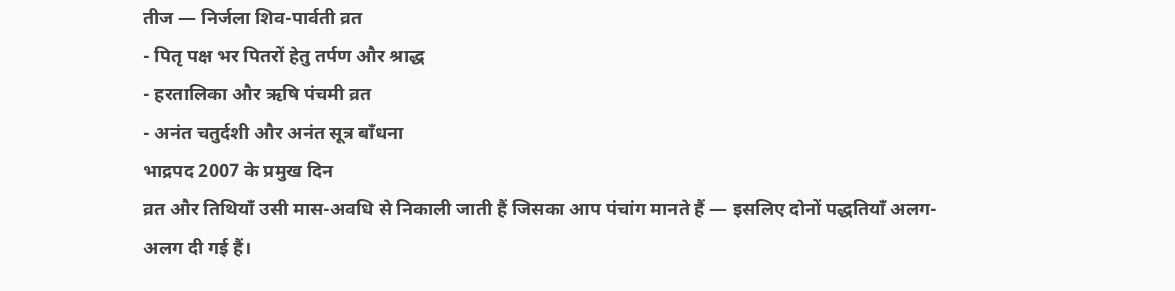तीज — निर्जला शिव-पार्वती व्रत
- पितृ पक्ष भर पितरों हेतु तर्पण और श्राद्ध
- हरतालिका और ऋषि पंचमी व्रत
- अनंत चतुर्दशी और अनंत सूत्र बाँधना
भाद्रपद 2007 के प्रमुख दिन
व्रत और तिथियाँ उसी मास-अवधि से निकाली जाती हैं जिसका आप पंचांग मानते हैं — इसलिए दोनों पद्धतियाँ अलग-अलग दी गई हैं।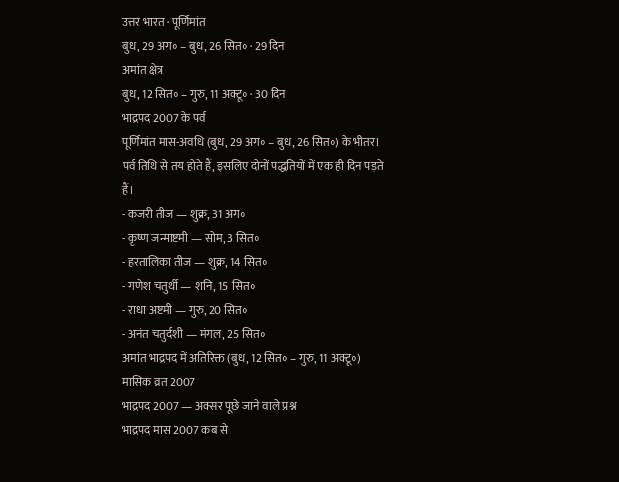उत्तर भारत · पूर्णिमांत
बुध, 29 अग॰ – बुध, 26 सित॰ · 29 दिन
अमांत क्षेत्र
बुध, 12 सित॰ – गुरु, 11 अक्टू॰ · 30 दिन
भाद्रपद 2007 के पर्व
पूर्णिमांत मास-अवधि (बुध, 29 अग॰ – बुध, 26 सित॰) के भीतर। पर्व तिथि से तय होते हैं, इसलिए दोनों पद्धतियों में एक ही दिन पड़ते हैं।
- कजरी तीज — शुक्र, 31 अग॰
- कृष्ण जन्माष्टमी — सोम, 3 सित॰
- हरतालिका तीज — शुक्र, 14 सित॰
- गणेश चतुर्थी — शनि, 15 सित॰
- राधा अष्टमी — गुरु, 20 सित॰
- अनंत चतुर्दशी — मंगल, 25 सित॰
अमांत भाद्रपद में अतिरिक्त (बुध, 12 सित॰ – गुरु, 11 अक्टू॰)
मासिक व्रत 2007
भाद्रपद 2007 — अक्सर पूछे जाने वाले प्रश्न
भाद्रपद मास 2007 कब से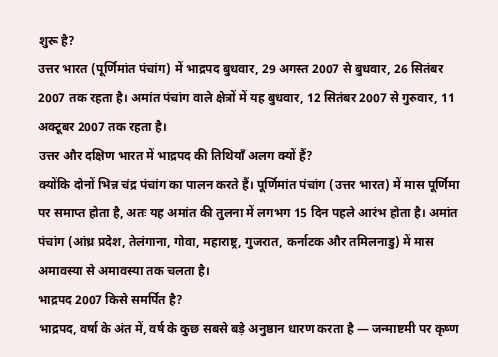शुरू है?
उत्तर भारत (पूर्णिमांत पंचांग) में भाद्रपद बुधवार, 29 अगस्त 2007 से बुधवार, 26 सितंबर 2007 तक रहता है। अमांत पंचांग वाले क्षेत्रों में यह बुधवार, 12 सितंबर 2007 से गुरुवार, 11 अक्टूबर 2007 तक रहता है।
उत्तर और दक्षिण भारत में भाद्रपद की तिथियाँ अलग क्यों हैं?
क्योंकि दोनों भिन्न चंद्र पंचांग का पालन करते हैं। पूर्णिमांत पंचांग (उत्तर भारत) में मास पूर्णिमा पर समाप्त होता है, अतः यह अमांत की तुलना में लगभग 15 दिन पहले आरंभ होता है। अमांत पंचांग (आंध्र प्रदेश, तेलंगाना, गोवा, महाराष्ट्र, गुजरात, कर्नाटक और तमिलनाडु) में मास अमावस्या से अमावस्या तक चलता है।
भाद्रपद 2007 किसे समर्पित है?
भाद्रपद, वर्षा के अंत में, वर्ष के कुछ सबसे बड़े अनुष्ठान धारण करता है — जन्माष्टमी पर कृष्ण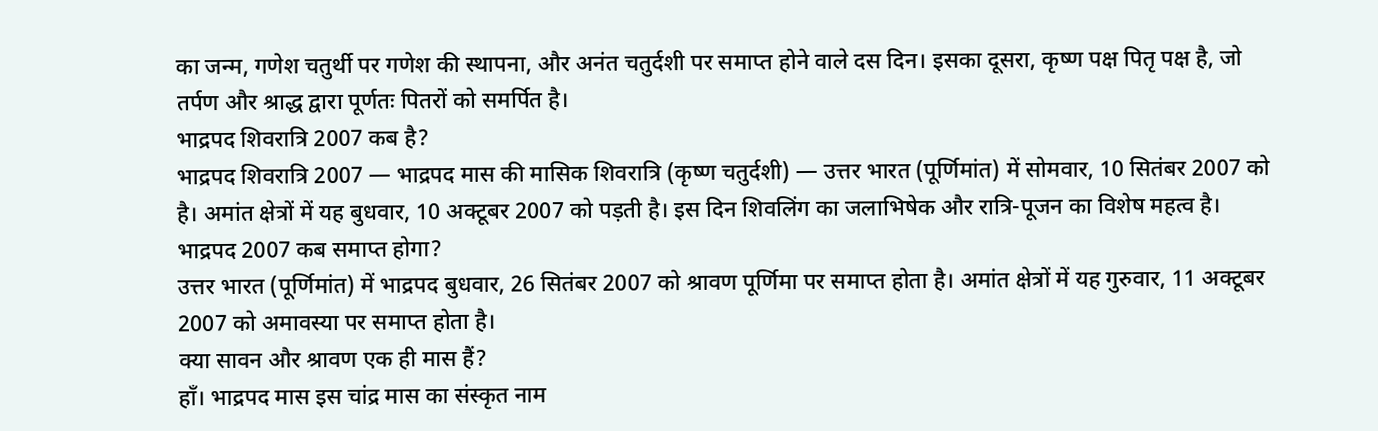का जन्म, गणेश चतुर्थी पर गणेश की स्थापना, और अनंत चतुर्दशी पर समाप्त होने वाले दस दिन। इसका दूसरा, कृष्ण पक्ष पितृ पक्ष है, जो तर्पण और श्राद्ध द्वारा पूर्णतः पितरों को समर्पित है।
भाद्रपद शिवरात्रि 2007 कब है?
भाद्रपद शिवरात्रि 2007 — भाद्रपद मास की मासिक शिवरात्रि (कृष्ण चतुर्दशी) — उत्तर भारत (पूर्णिमांत) में सोमवार, 10 सितंबर 2007 को है। अमांत क्षेत्रों में यह बुधवार, 10 अक्टूबर 2007 को पड़ती है। इस दिन शिवलिंग का जलाभिषेक और रात्रि-पूजन का विशेष महत्व है।
भाद्रपद 2007 कब समाप्त होगा?
उत्तर भारत (पूर्णिमांत) में भाद्रपद बुधवार, 26 सितंबर 2007 को श्रावण पूर्णिमा पर समाप्त होता है। अमांत क्षेत्रों में यह गुरुवार, 11 अक्टूबर 2007 को अमावस्या पर समाप्त होता है।
क्या सावन और श्रावण एक ही मास हैं?
हाँ। भाद्रपद मास इस चांद्र मास का संस्कृत नाम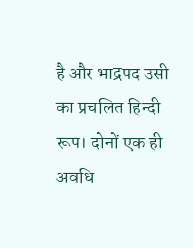है और भाद्रपद उसी का प्रचलित हिन्दी रूप। दोनों एक ही अवधि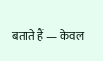बताते हैं — केवल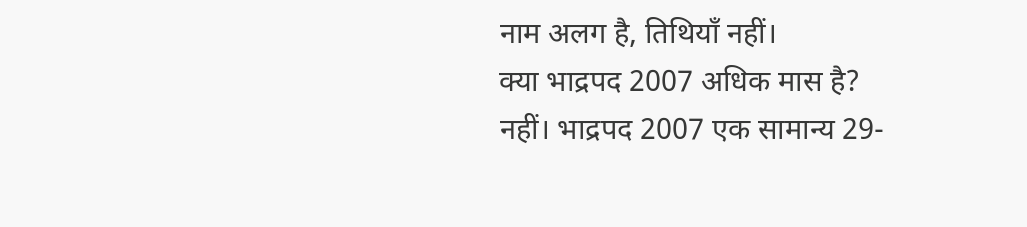नाम अलग है, तिथियाँ नहीं।
क्या भाद्रपद 2007 अधिक मास है?
नहीं। भाद्रपद 2007 एक सामान्य 29-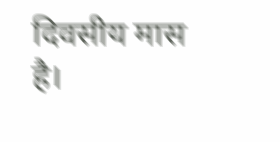दिवसीय मास है।